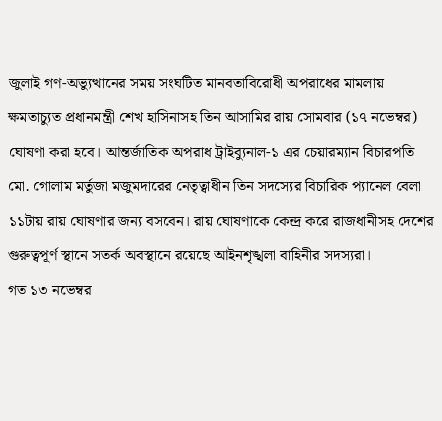জুলাই গণ-অভ্যুত্থানের সময় সংঘটিত মানবতাবিরোধী অপরাধের মামলায় ক্ষমতাচ্যুত প্রধানমন্ত্রী শেখ হাসিনাসহ তিন আসামির রায় সোমবার (১৭ নভেম্বর) ঘোষণা করা হবে। আন্তর্জাতিক অপরাধ ট্রাইব্যুনাল-১ এর চেয়ারম্যান বিচারপতি মো. গোলাম মর্তুজা মজুমদারের নেতৃত্বাধীন তিন সদস্যের বিচারিক প্যানেল বেলা ১১টায় রায় ঘোষণার জন্য বসবেন। রায় ঘোষণাকে কেন্দ্র করে রাজধানীসহ দেশের গুরুত্বপূর্ণ স্থানে সতর্ক অবস্থানে রয়েছে আইনশৃঙ্খলা বাহিনীর সদস্যরা।
গত ১৩ নভেম্বর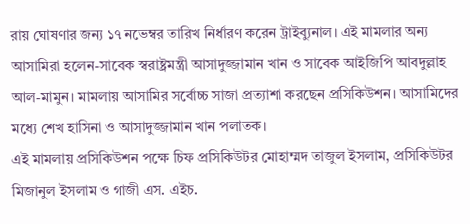রায় ঘোষণার জন্য ১৭ নভেম্বর তারিখ নির্ধারণ করেন ট্রাইব্যুনাল। এই মামলার অন্য আসামিরা হলেন-সাবেক স্বরাষ্ট্রমন্ত্রী আসাদুজ্জামান খান ও সাবেক আইজিপি আবদুল্লাহ আল-মামুন। মামলায় আসামির সর্বোচ্চ সাজা প্রত্যাশা করছেন প্রসিকিউশন। আসামিদের মধ্যে শেখ হাসিনা ও আসাদুজ্জামান খান পলাতক।
এই মামলায় প্রসিকিউশন পক্ষে চিফ প্রসিকিউটর মোহাম্মদ তাজুল ইসলাম, প্রসিকিউটর মিজানুল ইসলাম ও গাজী এস. এইচ.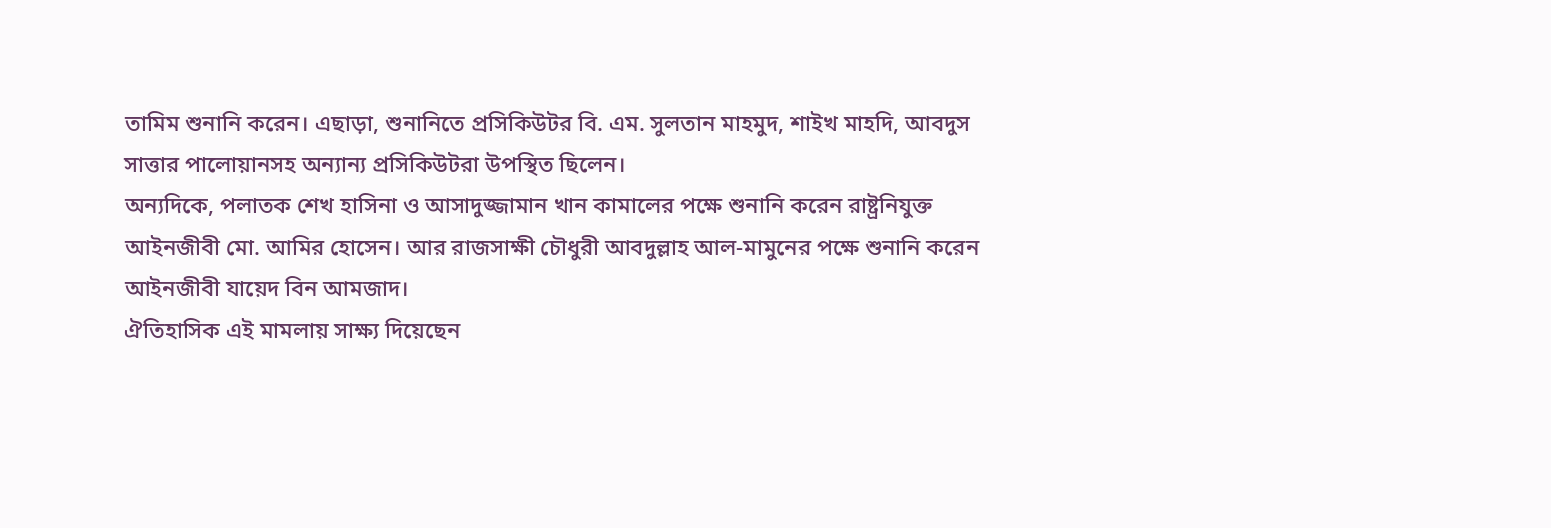তামিম শুনানি করেন। এছাড়া, শুনানিতে প্রসিকিউটর বি. এম. সুলতান মাহমুদ, শাইখ মাহদি, আবদুস সাত্তার পালোয়ানসহ অন্যান্য প্রসিকিউটরা উপস্থিত ছিলেন।
অন্যদিকে, পলাতক শেখ হাসিনা ও আসাদুজ্জামান খান কামালের পক্ষে শুনানি করেন রাষ্ট্রনিযুক্ত আইনজীবী মো. আমির হোসেন। আর রাজসাক্ষী চৌধুরী আবদুল্লাহ আল-মামুনের পক্ষে শুনানি করেন আইনজীবী যায়েদ বিন আমজাদ।
ঐতিহাসিক এই মামলায় সাক্ষ্য দিয়েছেন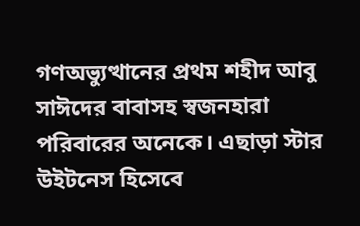গণঅভ্যুত্থানের প্রথম শহীদ আবু সাঈদের বাবাসহ স্বজনহারা পরিবারের অনেকে। এছাড়া স্টার উইটনেস হিসেবে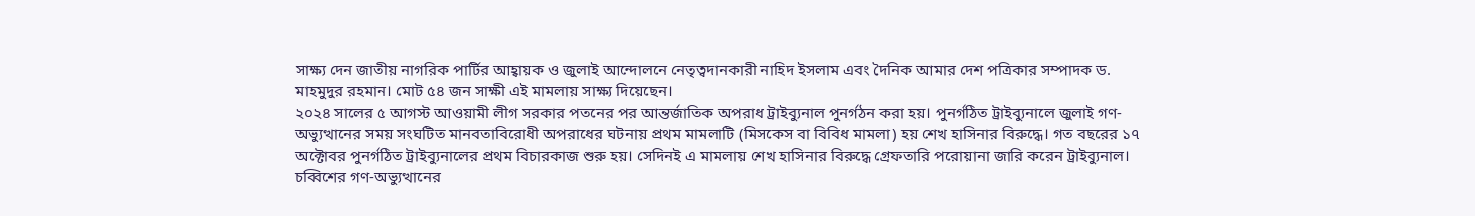সাক্ষ্য দেন জাতীয় নাগরিক পার্টির আহ্বায়ক ও জুলাই আন্দোলনে নেতৃত্বদানকারী নাহিদ ইসলাম এবং দৈনিক আমার দেশ পত্রিকার সম্পাদক ড. মাহমুদুর রহমান। মোট ৫৪ জন সাক্ষী এই মামলায় সাক্ষ্য দিয়েছেন।
২০২৪ সালের ৫ আগস্ট আওয়ামী লীগ সরকার পতনের পর আন্তর্জাতিক অপরাধ ট্রাইব্যুনাল পুনর্গঠন করা হয়। পুনর্গঠিত ট্রাইব্যুনালে জুলাই গণ-অভ্যুত্থানের সময় সংঘটিত মানবতাবিরোধী অপরাধের ঘটনায় প্রথম মামলাটি (মিসকেস বা বিবিধ মামলা) হয় শেখ হাসিনার বিরুদ্ধে। গত বছরের ১৭ অক্টোবর পুনর্গঠিত ট্রাইব্যুনালের প্রথম বিচারকাজ শুরু হয়। সেদিনই এ মামলায় শেখ হাসিনার বিরুদ্ধে গ্রেফতারি পরোয়ানা জারি করেন ট্রাইব্যুনাল।
চব্বিশের গণ-অভ্যুত্থানের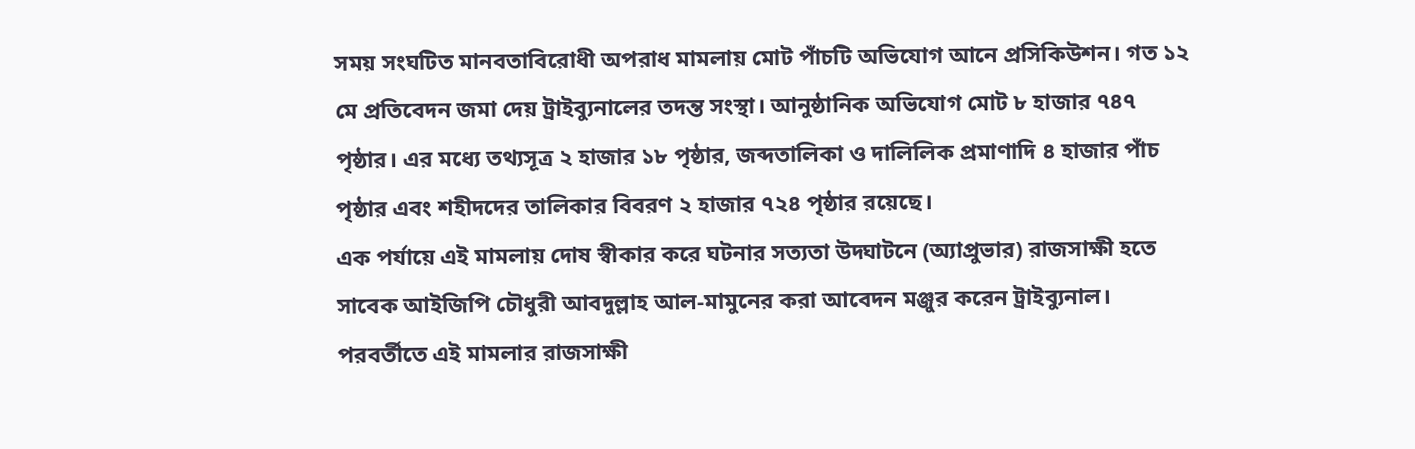সময় সংঘটিত মানবতাবিরোধী অপরাধ মামলায় মোট পাঁচটি অভিযোগ আনে প্রসিকিউশন। গত ১২ মে প্রতিবেদন জমা দেয় ট্রাইব্যুনালের তদন্ত সংস্থা। আনুষ্ঠানিক অভিযোগ মোট ৮ হাজার ৭৪৭ পৃষ্ঠার। এর মধ্যে তথ্যসূত্র ২ হাজার ১৮ পৃষ্ঠার, জব্দতালিকা ও দালিলিক প্রমাণাদি ৪ হাজার পাঁচ পৃষ্ঠার এবং শহীদদের তালিকার বিবরণ ২ হাজার ৭২৪ পৃষ্ঠার রয়েছে।
এক পর্যায়ে এই মামলায় দোষ স্বীকার করে ঘটনার সত্যতা উদ্ঘাটনে (অ্যাপ্রুভার) রাজসাক্ষী হতে সাবেক আইজিপি চৌধুরী আবদুল্লাহ আল-মামুনের করা আবেদন মঞ্জুর করেন ট্রাইব্যুনাল। পরবর্তীতে এই মামলার রাজসাক্ষী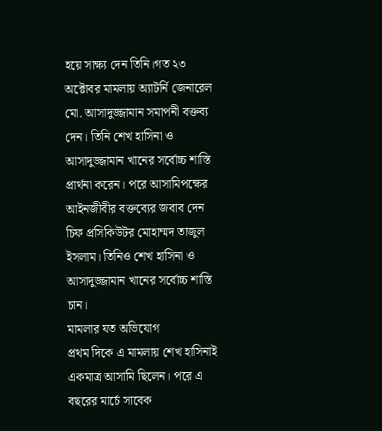হয়ে সাক্ষ্য দেন তিনি।গত ২৩ অক্টোবর মামলায় অ্যাটর্নি জেনারেল মো. আসাদুজ্জামান সমাপনী বক্তব্য দেন। তিনি শেখ হাসিনা ও আসাদুজ্জামান খানের সর্বোচ্চ শাস্তি প্রার্থনা করেন। পরে আসামিপক্ষের আইনজীবীর বক্তব্যের জবাব দেন চিফ প্রসিকিউটর মোহাম্মদ তাজুল ইসলাম। তিনিও শেখ হাসিনা ও আসাদুজ্জামান খানের সর্বোচ্চ শাস্তি চান।
মামলার যত অভিযোগ
প্রথম দিকে এ মামলায় শেখ হাসিনাই একমাত্র আসামি ছিলেন। পরে এ বছরের মার্চে সাবেক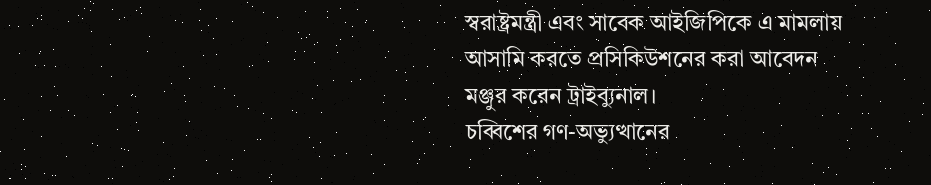স্বরাষ্ট্রমন্ত্রী এবং সাবেক আইজিপিকে এ মামলায় আসামি করতে প্রসিকিউশনের করা আবেদন মঞ্জুর করেন ট্রাইব্যুনাল।
চব্বিশের গণ-অভ্যুত্থানের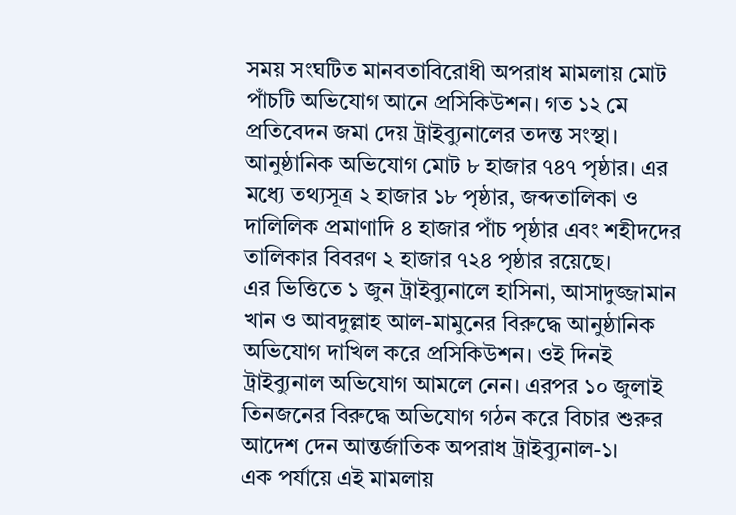সময় সংঘটিত মানবতাবিরোধী অপরাধ মামলায় মোট পাঁচটি অভিযোগ আনে প্রসিকিউশন। গত ১২ মে প্রতিবেদন জমা দেয় ট্রাইব্যুনালের তদন্ত সংস্থা। আনুষ্ঠানিক অভিযোগ মোট ৮ হাজার ৭৪৭ পৃষ্ঠার। এর মধ্যে তথ্যসূত্র ২ হাজার ১৮ পৃষ্ঠার, জব্দতালিকা ও দালিলিক প্রমাণাদি ৪ হাজার পাঁচ পৃষ্ঠার এবং শহীদদের তালিকার বিবরণ ২ হাজার ৭২৪ পৃষ্ঠার রয়েছে।
এর ভিত্তিতে ১ জুন ট্রাইব্যুনালে হাসিনা, আসাদুজ্জামান খান ও আবদুল্লাহ আল-মামুনের বিরুদ্ধে আনুষ্ঠানিক অভিযোগ দাখিল করে প্রসিকিউশন। ওই দিনই ট্রাইব্যুনাল অভিযোগ আমলে নেন। এরপর ১০ জুলাই তিনজনের বিরুদ্ধে অভিযোগ গঠন করে বিচার শুরুর আদেশ দেন আন্তর্জাতিক অপরাধ ট্রাইব্যুনাল-১।
এক পর্যায়ে এই মামলায়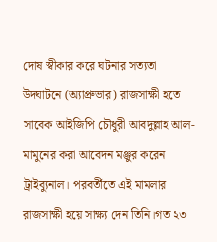দোষ স্বীকার করে ঘটনার সত্যতা উদ্ঘাটনে (অ্যাপ্রুভার) রাজসাক্ষী হতে সাবেক আইজিপি চৌধুরী আবদুল্লাহ আল-মামুনের করা আবেদন মঞ্জুর করেন ট্রাইব্যুনাল। পরবর্তীতে এই মামলার রাজসাক্ষী হয়ে সাক্ষ্য দেন তিনি।গত ২৩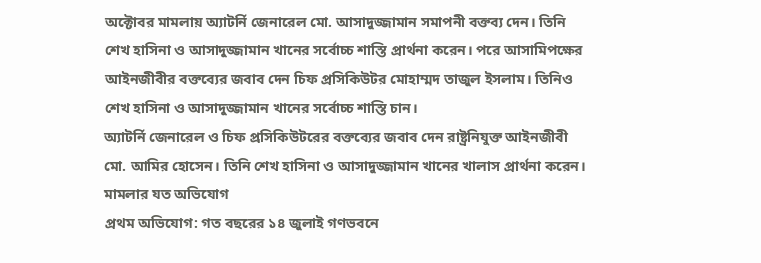অক্টোবর মামলায় অ্যাটর্নি জেনারেল মো. আসাদুজ্জামান সমাপনী বক্তব্য দেন। তিনি শেখ হাসিনা ও আসাদুজ্জামান খানের সর্বোচ্চ শাস্তি প্রার্থনা করেন। পরে আসামিপক্ষের আইনজীবীর বক্তব্যের জবাব দেন চিফ প্রসিকিউটর মোহাম্মদ তাজুল ইসলাম। তিনিও শেখ হাসিনা ও আসাদুজ্জামান খানের সর্বোচ্চ শাস্তি চান।
অ্যাটর্নি জেনারেল ও চিফ প্রসিকিউটরের বক্তব্যের জবাব দেন রাষ্ট্রনিযুক্ত আইনজীবী মো. আমির হোসেন। তিনি শেখ হাসিনা ও আসাদুজ্জামান খানের খালাস প্রার্থনা করেন।
মামলার যত অভিযোগ
প্রথম অভিযোগ: গত বছরের ১৪ জুলাই গণভবনে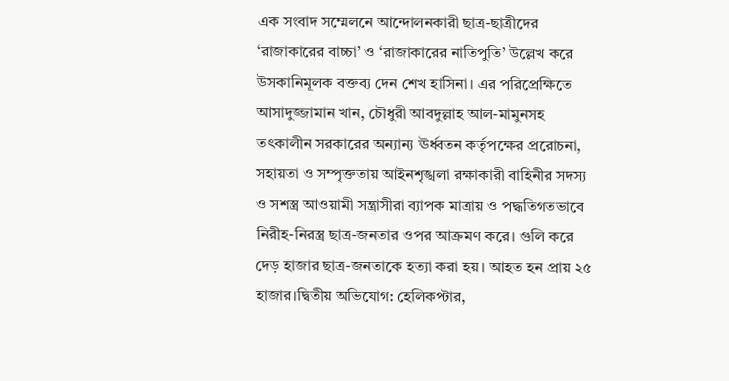এক সংবাদ সম্মেলনে আন্দোলনকারী ছাত্র-ছাত্রীদের ‘রাজাকারের বাচ্চা’ ও ‘রাজাকারের নাতিপুতি’ উল্লেখ করে উসকানিমূলক বক্তব্য দেন শেখ হাসিনা। এর পরিপ্রেক্ষিতে আসাদুজ্জামান খান, চৌধুরী আবদুল্লাহ আল-মামুনসহ তৎকালীন সরকারের অন্যান্য ঊর্ধ্বতন কর্তৃপক্ষের প্ররোচনা, সহায়তা ও সম্পৃক্ততায় আইনশৃঙ্খলা রক্ষাকারী বাহিনীর সদস্য ও সশস্ত্র আওয়ামী সন্ত্রাসীরা ব্যাপক মাত্রায় ও পদ্ধতিগতভাবে নিরীহ-নিরস্ত্র ছাত্র-জনতার ওপর আক্রমণ করে। গুলি করে দেড় হাজার ছাত্র-জনতাকে হত্যা করা হয়। আহত হন প্রায় ২৫ হাজার।দ্বিতীয় অভিযোগ: হেলিকপ্টার,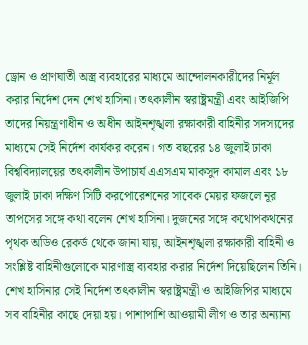ড্রোন ও প্রাণঘাতী অস্ত্র ব্যবহারের মাধ্যমে আন্দোলনকারীদের নির্মূল করার নির্দেশ দেন শেখ হাসিনা। তৎকালীন স্বরাষ্ট্রমন্ত্রী এবং আইজিপি তাদের নিয়ন্ত্রণাধীন ও অধীন আইনশৃঙ্খলা রক্ষাকারী বাহিনীর সদস্যদের মাধ্যমে সেই নির্দেশ কার্যকর করেন। গত বছরের ১৪ জুলাই ঢাকা বিশ্ববিদ্যালয়ের তৎকালীন উপাচার্য এএসএম মাকসুদ কামাল এবং ১৮ জুলাই ঢাকা দক্ষিণ সিটি করপোরেশনের সাবেক মেয়র ফজলে নূর তাপসের সঙ্গে কথা বলেন শেখ হাসিনা। দুজনের সঙ্গে কথোপকথনের পৃথক অডিও রেকর্ড থেকে জানা যায়, আইনশৃঙ্খলা রক্ষাকারী বাহিনী ও সংশ্লিষ্ট বাহিনীগুলোকে মারণাস্ত্র ব্যবহার করার নির্দেশ দিয়েছিলেন তিনি।
শেখ হাসিনার সেই নির্দেশ তৎকালীন স্বরাষ্ট্রমন্ত্রী ও আইজিপির মাধ্যমে সব বাহিনীর কাছে দেয়া হয়। পাশাপাশি আওয়ামী লীগ ও তার অন্যান্য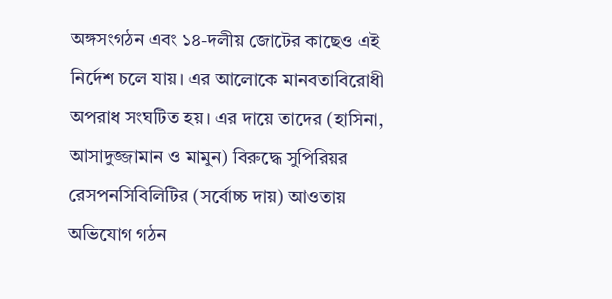অঙ্গসংগঠন এবং ১৪-দলীয় জোটের কাছেও এই নির্দেশ চলে যায়। এর আলোকে মানবতাবিরোধী অপরাধ সংঘটিত হয়। এর দায়ে তাদের (হাসিনা, আসাদুজ্জামান ও মামুন) বিরুদ্ধে সুপিরিয়র রেসপনসিবিলিটির (সর্বোচ্চ দায়) আওতায় অভিযোগ গঠন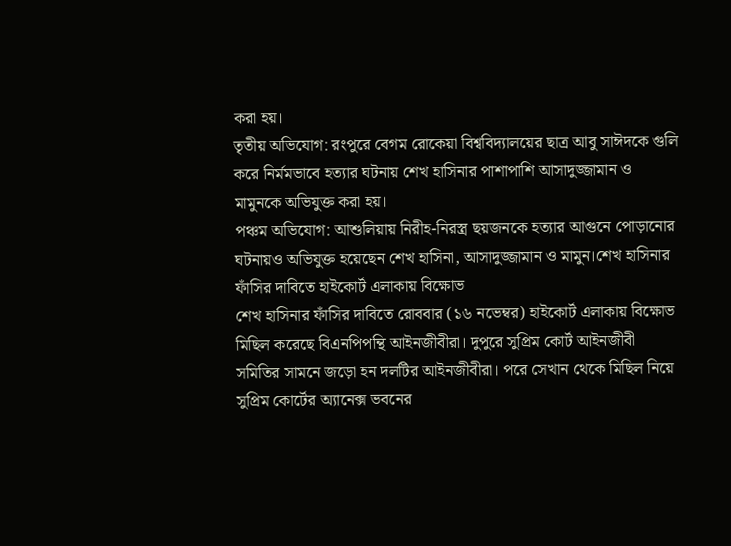করা হয়।
তৃতীয় অভিযোগ: রংপুরে বেগম রোকেয়া বিশ্ববিদ্যালয়ের ছাত্র আবু সাঈদকে গুলি করে নির্মমভাবে হত্যার ঘটনায় শেখ হাসিনার পাশাপাশি আসাদুজ্জামান ও মামুনকে অভিযুক্ত করা হয়।
পঞ্চম অভিযোগ: আশুলিয়ায় নিরীহ-নিরস্ত্র ছয়জনকে হত্যার আগুনে পোড়ানোর ঘটনায়ও অভিযুক্ত হয়েছেন শেখ হাসিনা, আসাদুজ্জামান ও মামুন।শেখ হাসিনার ফাঁসির দাবিতে হাইকোর্ট এলাকায় বিক্ষোভ
শেখ হাসিনার ফাঁসির দাবিতে রোববার (১৬ নভেম্বর) হাইকোর্ট এলাকায় বিক্ষোভ মিছিল করেছে বিএনপিপন্থি আইনজীবীরা। দুপুরে সুপ্রিম কোর্ট আইনজীবী সমিতির সামনে জড়ো হন দলটির আইনজীবীরা। পরে সেখান থেকে মিছিল নিয়ে সুপ্রিম কোর্টের অ্যানেক্স ভবনের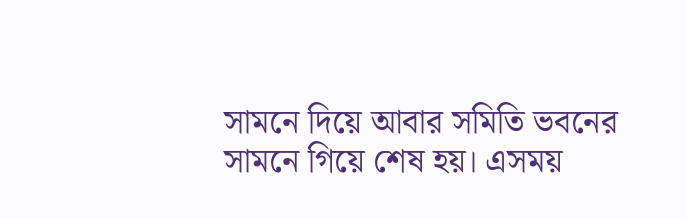সামনে দিয়ে আবার সমিতি ভবনের সামনে গিয়ে শেষ হয়। এসময়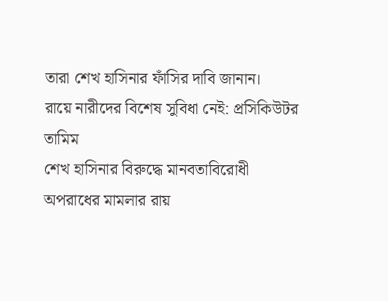তারা শেখ হাসিনার ফাঁসির দাবি জানান।
রায়ে নারীদের বিশেষ সুবিধা নেই: প্রসিকিউটর তামিম
শেখ হাসিনার বিরুদ্ধে মানবতাবিরোধী অপরাধের মামলার রায়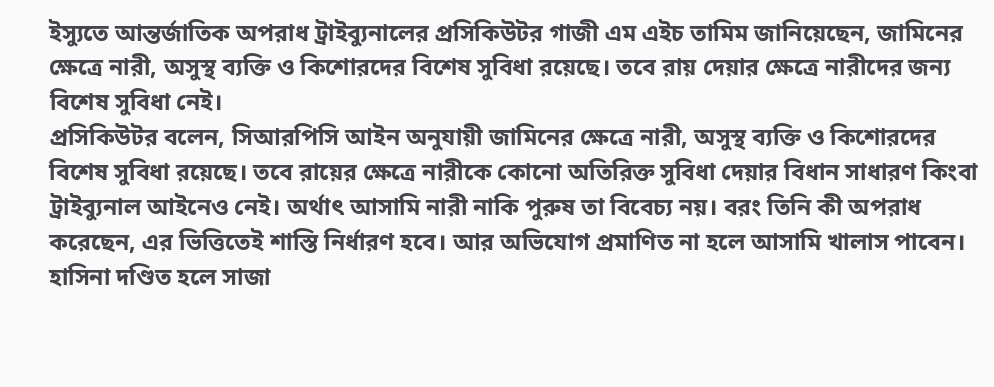ইস্যুতে আন্তর্জাতিক অপরাধ ট্রাইব্যুনালের প্রসিকিউটর গাজী এম এইচ তামিম জানিয়েছেন, জামিনের ক্ষেত্রে নারী, অসুস্থ ব্যক্তি ও কিশোরদের বিশেষ সুবিধা রয়েছে। তবে রায় দেয়ার ক্ষেত্রে নারীদের জন্য বিশেষ সুবিধা নেই।
প্রসিকিউটর বলেন, সিআরপিসি আইন অনুযায়ী জামিনের ক্ষেত্রে নারী, অসুস্থ ব্যক্তি ও কিশোরদের বিশেষ সুবিধা রয়েছে। তবে রায়ের ক্ষেত্রে নারীকে কোনো অতিরিক্ত সুবিধা দেয়ার বিধান সাধারণ কিংবা ট্রাইব্যুনাল আইনেও নেই। অর্থাৎ আসামি নারী নাকি পুরুষ তা বিবেচ্য নয়। বরং তিনি কী অপরাধ করেছেন, এর ভিত্তিতেই শাস্তি নির্ধারণ হবে। আর অভিযোগ প্রমাণিত না হলে আসামি খালাস পাবেন।
হাসিনা দণ্ডিত হলে সাজা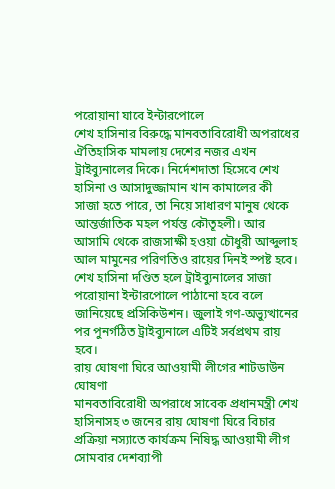পরোয়ানা যাবে ইন্টারপোলে
শেখ হাসিনার বিরুদ্ধে মানবতাবিরোধী অপরাধের ঐতিহাসিক মামলায় দেশের নজর এখন ট্রাইব্যুনালের দিকে। নির্দেশদাতা হিসেবে শেখ হাসিনা ও আসাদুজ্জামান খান কামালের কী সাজা হতে পারে, তা নিয়ে সাধারণ মানুষ থেকে আন্তর্জাতিক মহল পর্যন্ত কৌতূহলী। আর আসামি থেকে রাজসাক্ষী হওয়া চৌধুরী আব্দুলাহ আল মামুনের পরিণতিও রায়ের দিনই স্পষ্ট হবে। শেখ হাসিনা দণ্ডিত হলে ট্রাইব্যুনালের সাজা পরোয়ানা ইন্টারপোলে পাঠানো হবে বলে জানিয়েছে প্রসিকিউশন। জুলাই গণ-অভ্যুত্থানের পর পুনর্গঠিত ট্রাইব্যুনালে এটিই সর্বপ্রথম রায় হবে।
রায় ঘোষণা ঘিরে আওয়ামী লীগের শাটডাউন ঘোষণা
মানবতাবিরোধী অপরাধে সাবেক প্রধানমন্ত্রী শেখ হাসিনাসহ ৩ জনের রায় ঘোষণা ঘিরে বিচার প্রক্রিয়া নস্যাতে কার্যক্রম নিষিদ্ধ আওয়ামী লীগ সোমবার দেশব্যাপী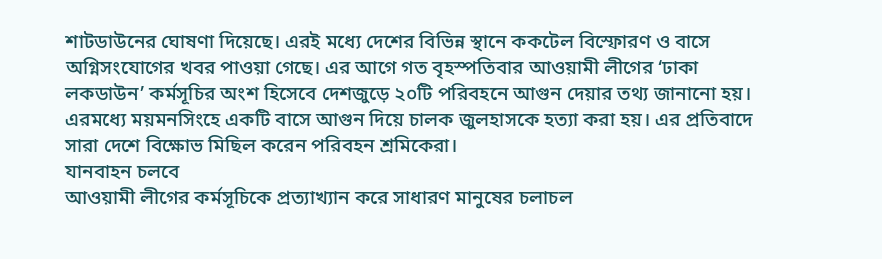শাটডাউনের ঘোষণা দিয়েছে। এরই মধ্যে দেশের বিভিন্ন স্থানে ককটেল বিস্ফোরণ ও বাসে অগ্নিসংযোগের খবর পাওয়া গেছে। এর আগে গত বৃহস্পতিবার আওয়ামী লীগের ‘ঢাকা লকডাউন’ কর্মসূচির অংশ হিসেবে দেশজুড়ে ২০টি পরিবহনে আগুন দেয়ার তথ্য জানানো হয়। এরমধ্যে ময়মনসিংহে একটি বাসে আগুন দিয়ে চালক জুলহাসকে হত্যা করা হয়। এর প্রতিবাদে সারা দেশে বিক্ষোভ মিছিল করেন পরিবহন শ্রমিকেরা।
যানবাহন চলবে
আওয়ামী লীগের কর্মসূচিকে প্রত্যাখ্যান করে সাধারণ মানুষের চলাচল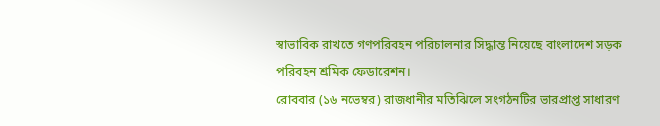স্বাভাবিক রাখতে গণপরিবহন পরিচালনার সিদ্ধান্ত নিয়েছে বাংলাদেশ সড়ক পরিবহন শ্রমিক ফেডারেশন।
রোববার (১৬ নভেম্বর) রাজধানীর মতিঝিলে সংগঠনটির ভারপ্রাপ্ত সাধারণ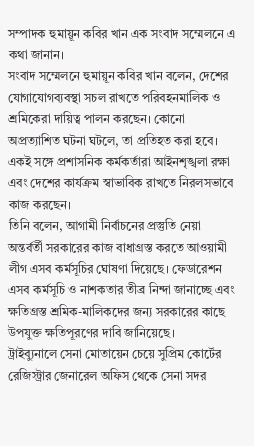সম্পাদক হুমায়ূন কবির খান এক সংবাদ সম্মেলনে এ কথা জানান।
সংবাদ সম্মেলনে হুমায়ূন কবির খান বলেন, দেশের যোগাযোগব্যবস্থা সচল রাখতে পরিবহনমালিক ও শ্রমিকেরা দায়িত্ব পালন করছেন। কোনো অপ্রত্যাশিত ঘটনা ঘটলে, তা প্রতিহত করা হবে। একই সঙ্গে প্রশাসনিক কর্মকর্তারা আইনশৃঙ্খলা রক্ষা এবং দেশের কার্যক্রম স্বাভাবিক রাখতে নিরলসভাবে কাজ করছেন।
তিনি বলেন, আগামী নির্বাচনের প্রস্তুতি নেয়া অন্তর্বর্তী সরকারের কাজ বাধাগ্রস্ত করতে আওয়ামী লীগ এসব কর্মসূচির ঘোষণা দিয়েছে। ফেডারেশন এসব কর্মসূচি ও নাশকতার তীব্র নিন্দা জানাচ্ছে এবং ক্ষতিগ্রস্ত শ্রমিক-মালিকদের জন্য সরকারের কাছে উপযুক্ত ক্ষতিপূরণের দাবি জানিয়েছে।
ট্রাইব্যুনালে সেনা মোতায়েন চেয়ে সুপ্রিম কোর্টের রেজিস্ট্রার জেনারেল অফিস থেকে সেনা সদর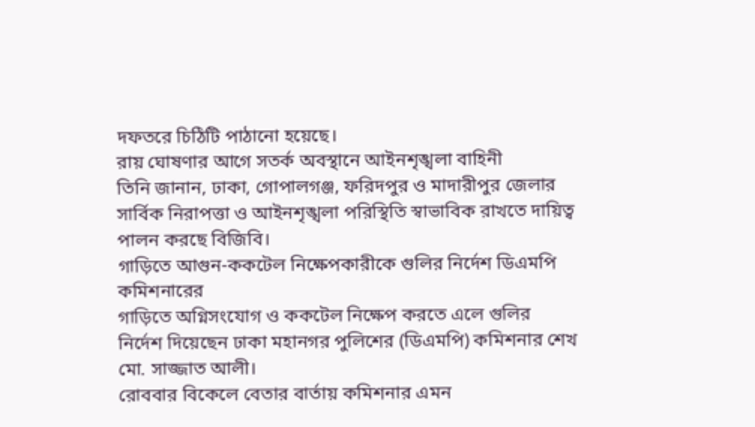দফতরে চিঠিটি পাঠানো হয়েছে।
রায় ঘোষণার আগে সতর্ক অবস্থানে আইনশৃঙ্খলা বাহিনী
তিনি জানান, ঢাকা, গোপালগঞ্জ, ফরিদপুর ও মাদারীপুর জেলার সার্বিক নিরাপত্তা ও আইনশৃঙ্খলা পরিস্থিতি স্বাভাবিক রাখতে দায়িত্ব পালন করছে বিজিবি।
গাড়িতে আগুন-ককটেল নিক্ষেপকারীকে গুলির নির্দেশ ডিএমপি কমিশনারের
গাড়িতে অগ্নিসংযোগ ও ককটেল নিক্ষেপ করতে এলে গুলির নির্দেশ দিয়েছেন ঢাকা মহানগর পুলিশের (ডিএমপি) কমিশনার শেখ মো. সাজ্জাত আলী।
রোববার বিকেলে বেতার বার্তায় কমিশনার এমন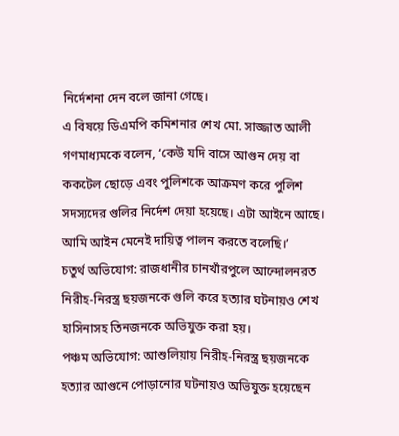নির্দেশনা দেন বলে জানা গেছে।
এ বিষয়ে ডিএমপি কমিশনার শেখ মো. সাজ্জাত আলী গণমাধ্যমকে বলেন, ‘কেউ যদি বাসে আগুন দেয় বা ককটেল ছোড়ে এবং পুলিশকে আক্রমণ করে পুলিশ সদস্যদের গুলির নির্দেশ দেয়া হয়েছে। এটা আইনে আছে। আমি আইন মেনেই দায়িত্ব পালন করতে বলেছি।’
চতুর্থ অভিযোগ: রাজধানীর চানখাঁরপুলে আন্দোলনরত নিরীহ-নিরস্ত্র ছয়জনকে গুলি করে হত্যার ঘটনায়ও শেখ হাসিনাসহ তিনজনকে অভিযুক্ত করা হয়।
পঞ্চম অভিযোগ: আশুলিয়ায় নিরীহ-নিরস্ত্র ছয়জনকে হত্যার আগুনে পোড়ানোর ঘটনায়ও অভিযুক্ত হয়েছেন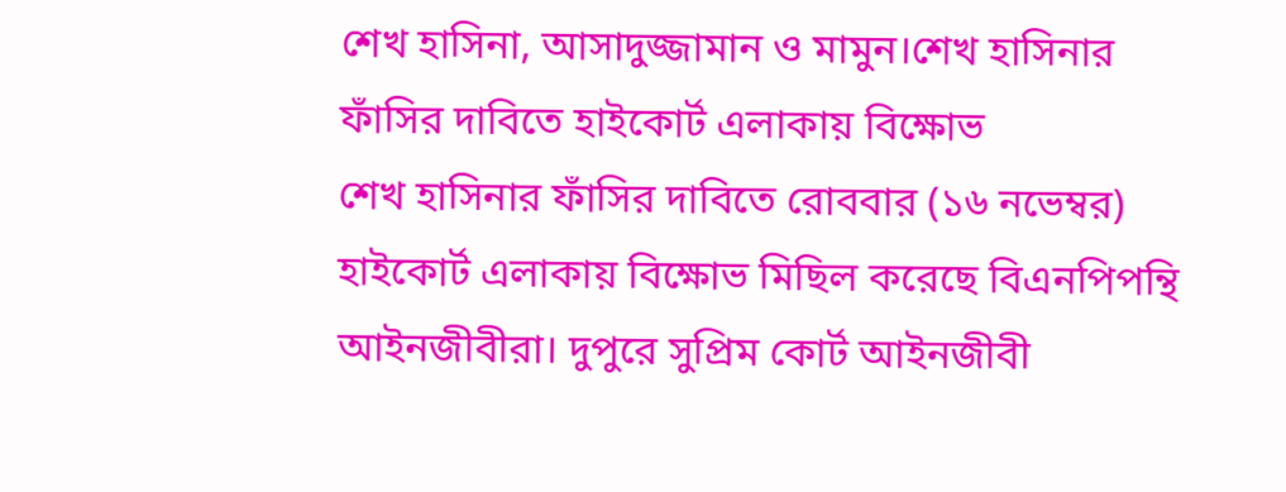শেখ হাসিনা, আসাদুজ্জামান ও মামুন।শেখ হাসিনার ফাঁসির দাবিতে হাইকোর্ট এলাকায় বিক্ষোভ
শেখ হাসিনার ফাঁসির দাবিতে রোববার (১৬ নভেম্বর) হাইকোর্ট এলাকায় বিক্ষোভ মিছিল করেছে বিএনপিপন্থি আইনজীবীরা। দুপুরে সুপ্রিম কোর্ট আইনজীবী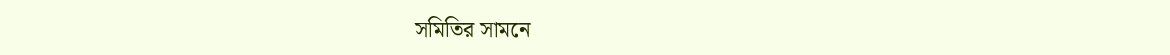সমিতির সামনে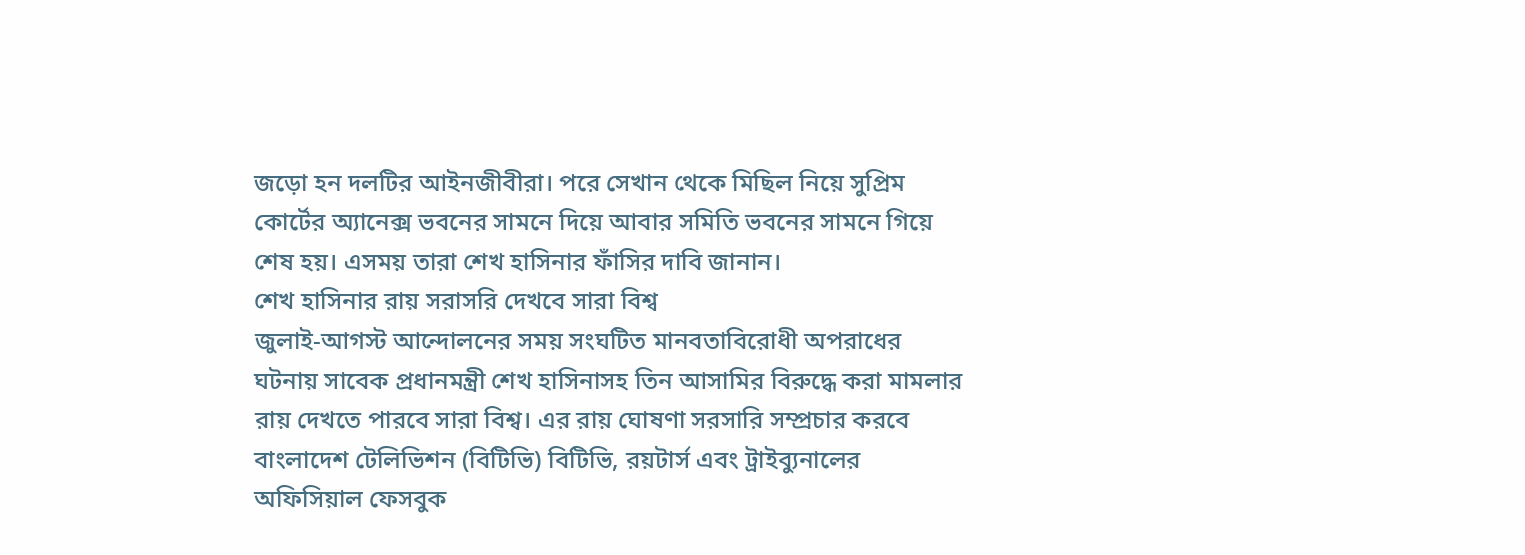জড়ো হন দলটির আইনজীবীরা। পরে সেখান থেকে মিছিল নিয়ে সুপ্রিম কোর্টের অ্যানেক্স ভবনের সামনে দিয়ে আবার সমিতি ভবনের সামনে গিয়ে শেষ হয়। এসময় তারা শেখ হাসিনার ফাঁসির দাবি জানান।
শেখ হাসিনার রায় সরাসরি দেখবে সারা বিশ্ব
জুলাই-আগস্ট আন্দোলনের সময় সংঘটিত মানবতাবিরোধী অপরাধের ঘটনায় সাবেক প্রধানমন্ত্রী শেখ হাসিনাসহ তিন আসামির বিরুদ্ধে করা মামলার রায় দেখতে পারবে সারা বিশ্ব। এর রায় ঘোষণা সরসারি সম্প্রচার করবে বাংলাদেশ টেলিভিশন (বিটিভি) বিটিভি, রয়টার্স এবং ট্রাইব্যুনালের অফিসিয়াল ফেসবুক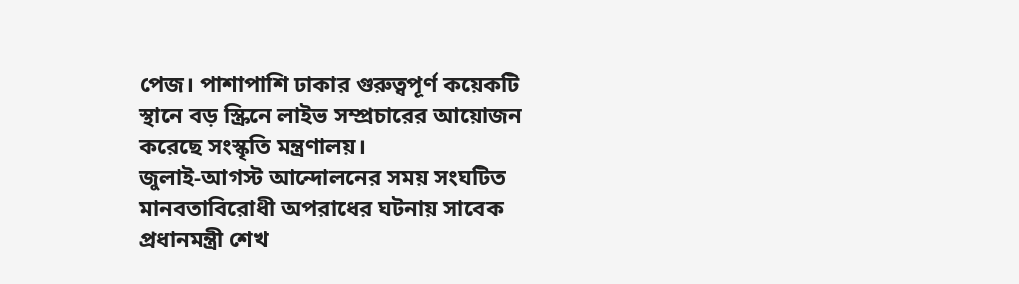পেজ। পাশাপাশি ঢাকার গুরুত্বপূর্ণ কয়েকটি স্থানে বড় স্ক্রিনে লাইভ সম্প্রচারের আয়োজন করেছে সংস্কৃতি মন্ত্রণালয়।
জুলাই-আগস্ট আন্দোলনের সময় সংঘটিত মানবতাবিরোধী অপরাধের ঘটনায় সাবেক প্রধানমন্ত্রী শেখ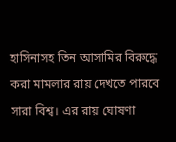হাসিনাসহ তিন আসামির বিরুদ্ধে করা মামলার রায় দেখতে পারবে সারা বিশ্ব। এর রায় ঘোষণা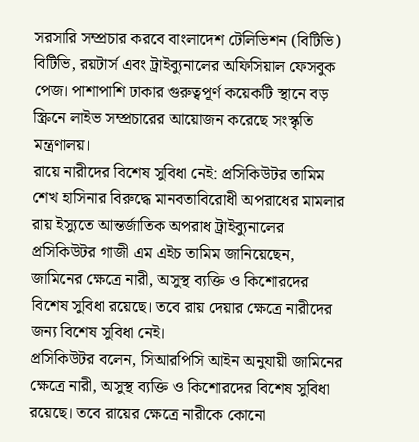সরসারি সম্প্রচার করবে বাংলাদেশ টেলিভিশন (বিটিভি) বিটিভি, রয়টার্স এবং ট্রাইব্যুনালের অফিসিয়াল ফেসবুক পেজ। পাশাপাশি ঢাকার গুরুত্বপূর্ণ কয়েকটি স্থানে বড় স্ক্রিনে লাইভ সম্প্রচারের আয়োজন করেছে সংস্কৃতি মন্ত্রণালয়।
রায়ে নারীদের বিশেষ সুবিধা নেই: প্রসিকিউটর তামিম
শেখ হাসিনার বিরুদ্ধে মানবতাবিরোধী অপরাধের মামলার রায় ইস্যুতে আন্তর্জাতিক অপরাধ ট্রাইব্যুনালের প্রসিকিউটর গাজী এম এইচ তামিম জানিয়েছেন, জামিনের ক্ষেত্রে নারী, অসুস্থ ব্যক্তি ও কিশোরদের বিশেষ সুবিধা রয়েছে। তবে রায় দেয়ার ক্ষেত্রে নারীদের জন্য বিশেষ সুবিধা নেই।
প্রসিকিউটর বলেন, সিআরপিসি আইন অনুযায়ী জামিনের ক্ষেত্রে নারী, অসুস্থ ব্যক্তি ও কিশোরদের বিশেষ সুবিধা রয়েছে। তবে রায়ের ক্ষেত্রে নারীকে কোনো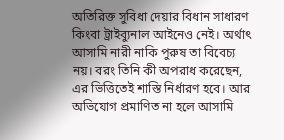অতিরিক্ত সুবিধা দেয়ার বিধান সাধারণ কিংবা ট্রাইব্যুনাল আইনেও নেই। অর্থাৎ আসামি নারী নাকি পুরুষ তা বিবেচ্য নয়। বরং তিনি কী অপরাধ করেছেন, এর ভিত্তিতেই শাস্তি নির্ধারণ হবে। আর অভিযোগ প্রমাণিত না হলে আসামি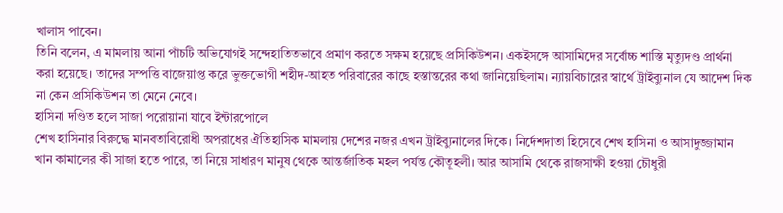খালাস পাবেন।
তিনি বলেন, এ মামলায় আনা পাঁচটি অভিযোগই সন্দেহাতিতভাবে প্রমাণ করতে সক্ষম হয়েছে প্রসিকিউশন। একইসঙ্গে আসামিদের সর্বোচ্চ শাস্তি মৃত্যুদণ্ড প্রার্থনা করা হয়েছে। তাদের সম্পত্তি বাজেয়াপ্ত করে ভুক্তভোগী শহীদ-আহত পরিবারের কাছে হস্তান্তরের কথা জানিয়েছিলাম। ন্যায়বিচারের স্বার্থে ট্রাইব্যুনাল যে আদেশ দিক না কেন প্রসিকিউশন তা মেনে নেবে।
হাসিনা দণ্ডিত হলে সাজা পরোয়ানা যাবে ইন্টারপোলে
শেখ হাসিনার বিরুদ্ধে মানবতাবিরোধী অপরাধের ঐতিহাসিক মামলায় দেশের নজর এখন ট্রাইব্যুনালের দিকে। নির্দেশদাতা হিসেবে শেখ হাসিনা ও আসাদুজ্জামান খান কামালের কী সাজা হতে পারে, তা নিয়ে সাধারণ মানুষ থেকে আন্তর্জাতিক মহল পর্যন্ত কৌতূহলী। আর আসামি থেকে রাজসাক্ষী হওয়া চৌধুরী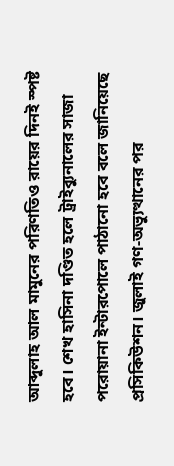আব্দুলাহ আল মামুনের পরিণতিও রায়ের দিনই স্পষ্ট হবে। শেখ হাসিনা দণ্ডিত হলে ট্রাইব্যুনালের সাজা পরোয়ানা ইন্টারপোলে পাঠানো হবে বলে জানিয়েছে প্রসিকিউশন। জুলাই গণ-অভ্যুত্থানের পর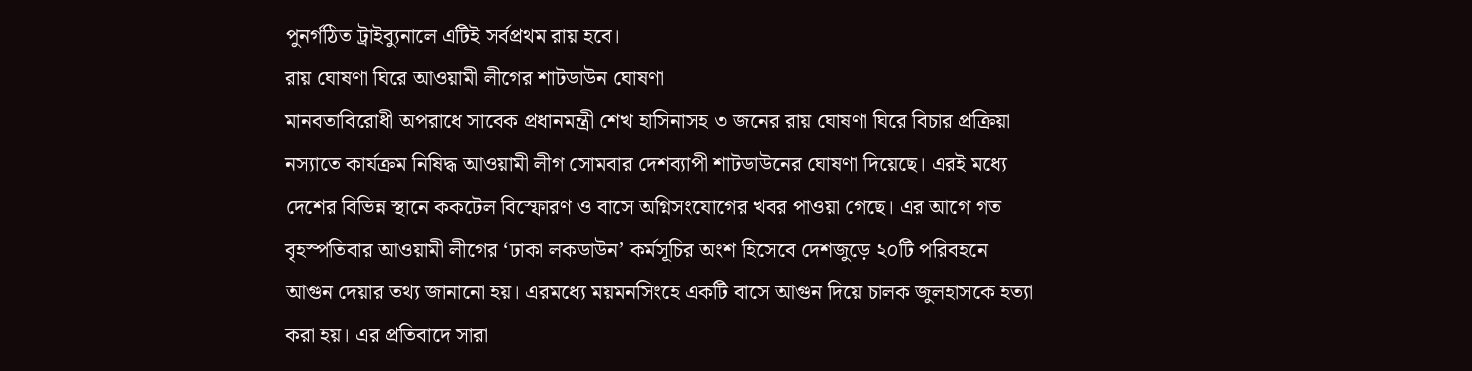পুনর্গঠিত ট্রাইব্যুনালে এটিই সর্বপ্রথম রায় হবে।
রায় ঘোষণা ঘিরে আওয়ামী লীগের শাটডাউন ঘোষণা
মানবতাবিরোধী অপরাধে সাবেক প্রধানমন্ত্রী শেখ হাসিনাসহ ৩ জনের রায় ঘোষণা ঘিরে বিচার প্রক্রিয়া নস্যাতে কার্যক্রম নিষিদ্ধ আওয়ামী লীগ সোমবার দেশব্যাপী শাটডাউনের ঘোষণা দিয়েছে। এরই মধ্যে দেশের বিভিন্ন স্থানে ককটেল বিস্ফোরণ ও বাসে অগ্নিসংযোগের খবর পাওয়া গেছে। এর আগে গত বৃহস্পতিবার আওয়ামী লীগের ‘ঢাকা লকডাউন’ কর্মসূচির অংশ হিসেবে দেশজুড়ে ২০টি পরিবহনে আগুন দেয়ার তথ্য জানানো হয়। এরমধ্যে ময়মনসিংহে একটি বাসে আগুন দিয়ে চালক জুলহাসকে হত্যা করা হয়। এর প্রতিবাদে সারা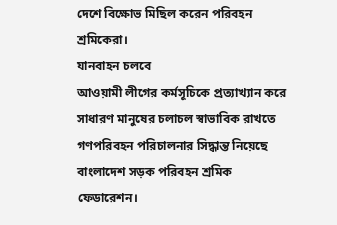দেশে বিক্ষোভ মিছিল করেন পরিবহন শ্রমিকেরা।
যানবাহন চলবে
আওয়ামী লীগের কর্মসূচিকে প্রত্যাখ্যান করে সাধারণ মানুষের চলাচল স্বাভাবিক রাখতে গণপরিবহন পরিচালনার সিদ্ধান্ত নিয়েছে বাংলাদেশ সড়ক পরিবহন শ্রমিক ফেডারেশন।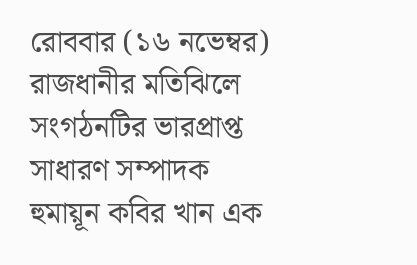রোববার (১৬ নভেম্বর) রাজধানীর মতিঝিলে সংগঠনটির ভারপ্রাপ্ত সাধারণ সম্পাদক হুমায়ূন কবির খান এক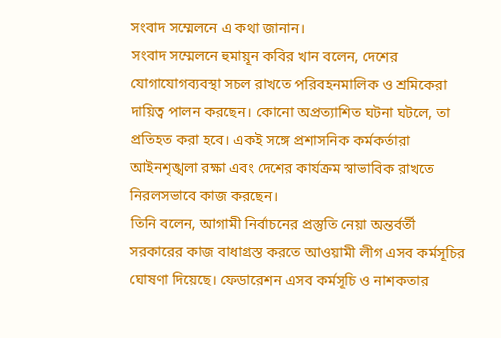সংবাদ সম্মেলনে এ কথা জানান।
সংবাদ সম্মেলনে হুমায়ূন কবির খান বলেন, দেশের যোগাযোগব্যবস্থা সচল রাখতে পরিবহনমালিক ও শ্রমিকেরা দায়িত্ব পালন করছেন। কোনো অপ্রত্যাশিত ঘটনা ঘটলে, তা প্রতিহত করা হবে। একই সঙ্গে প্রশাসনিক কর্মকর্তারা আইনশৃঙ্খলা রক্ষা এবং দেশের কার্যক্রম স্বাভাবিক রাখতে নিরলসভাবে কাজ করছেন।
তিনি বলেন, আগামী নির্বাচনের প্রস্তুতি নেয়া অন্তর্বর্তী সরকারের কাজ বাধাগ্রস্ত করতে আওয়ামী লীগ এসব কর্মসূচির ঘোষণা দিয়েছে। ফেডারেশন এসব কর্মসূচি ও নাশকতার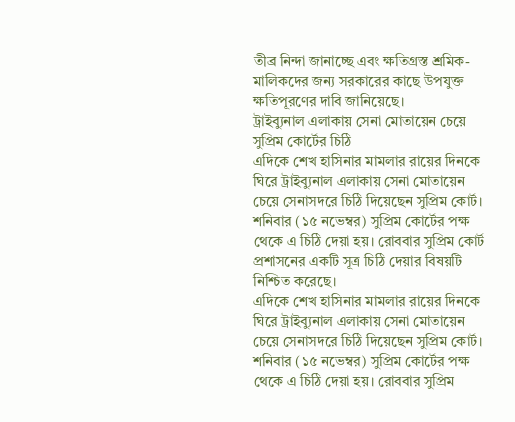তীব্র নিন্দা জানাচ্ছে এবং ক্ষতিগ্রস্ত শ্রমিক-মালিকদের জন্য সরকারের কাছে উপযুক্ত ক্ষতিপূরণের দাবি জানিয়েছে।
ট্রাইব্যুনাল এলাকায় সেনা মোতায়েন চেয়ে সুপ্রিম কোর্টের চিঠি
এদিকে শেখ হাসিনার মামলার রায়ের দিনকে ঘিরে ট্রাইব্যুনাল এলাকায় সেনা মোতায়েন চেয়ে সেনাসদরে চিঠি দিয়েছেন সুপ্রিম কোর্ট। শনিবার (১৫ নভেম্বর) সুপ্রিম কোর্টের পক্ষ থেকে এ চিঠি দেয়া হয়। রোববার সুপ্রিম কোর্ট প্রশাসনের একটি সূত্র চিঠি দেয়ার বিষয়টি নিশ্চিত করেছে।
এদিকে শেখ হাসিনার মামলার রায়ের দিনকে ঘিরে ট্রাইব্যুনাল এলাকায় সেনা মোতায়েন চেয়ে সেনাসদরে চিঠি দিয়েছেন সুপ্রিম কোর্ট। শনিবার (১৫ নভেম্বর) সুপ্রিম কোর্টের পক্ষ থেকে এ চিঠি দেয়া হয়। রোববার সুপ্রিম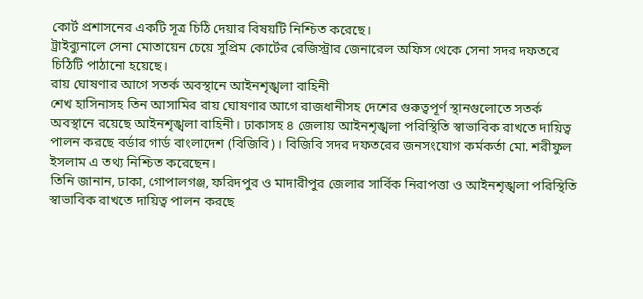কোর্ট প্রশাসনের একটি সূত্র চিঠি দেয়ার বিষয়টি নিশ্চিত করেছে।
ট্রাইব্যুনালে সেনা মোতায়েন চেয়ে সুপ্রিম কোর্টের রেজিস্ট্রার জেনারেল অফিস থেকে সেনা সদর দফতরে চিঠিটি পাঠানো হয়েছে।
রায় ঘোষণার আগে সতর্ক অবস্থানে আইনশৃঙ্খলা বাহিনী
শেখ হাসিনাসহ তিন আসামির রায় ঘোষণার আগে রাজধানীসহ দেশের গুরুত্বপূর্ণ স্থানগুলোতে সতর্ক অবস্থানে রয়েছে আইনশৃঙ্খলা বাহিনী। ঢাকাসহ ৪ জেলায় আইনশৃঙ্খলা পরিস্থিতি স্বাভাবিক রাখতে দায়িত্ব পালন করছে বর্ডার গার্ড বাংলাদেশ (বিজিবি)। বিজিবি সদর দফতরের জনসংযোগ কর্মকর্তা মো. শরীফুল ইসলাম এ তথ্য নিশ্চিত করেছেন।
তিনি জানান, ঢাকা, গোপালগঞ্জ, ফরিদপুর ও মাদারীপুর জেলার সার্বিক নিরাপত্তা ও আইনশৃঙ্খলা পরিস্থিতি স্বাভাবিক রাখতে দায়িত্ব পালন করছে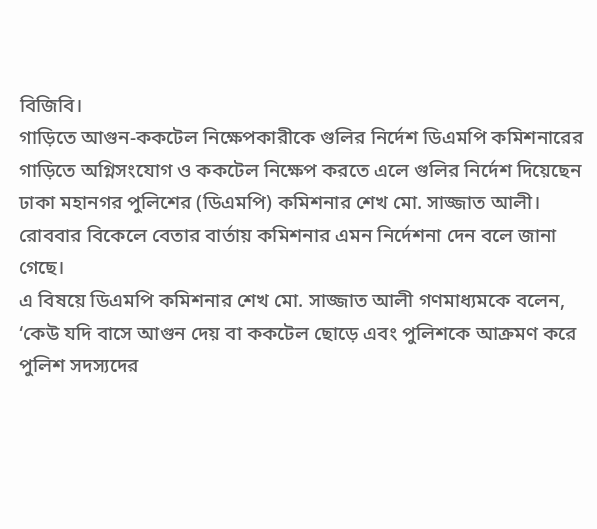বিজিবি।
গাড়িতে আগুন-ককটেল নিক্ষেপকারীকে গুলির নির্দেশ ডিএমপি কমিশনারের
গাড়িতে অগ্নিসংযোগ ও ককটেল নিক্ষেপ করতে এলে গুলির নির্দেশ দিয়েছেন ঢাকা মহানগর পুলিশের (ডিএমপি) কমিশনার শেখ মো. সাজ্জাত আলী।
রোববার বিকেলে বেতার বার্তায় কমিশনার এমন নির্দেশনা দেন বলে জানা গেছে।
এ বিষয়ে ডিএমপি কমিশনার শেখ মো. সাজ্জাত আলী গণমাধ্যমকে বলেন, ‘কেউ যদি বাসে আগুন দেয় বা ককটেল ছোড়ে এবং পুলিশকে আক্রমণ করে পুলিশ সদস্যদের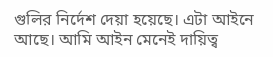গুলির নির্দেশ দেয়া হয়েছে। এটা আইনে আছে। আমি আইন মেনেই দায়িত্ব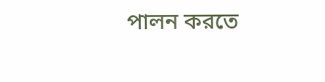পালন করতে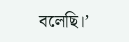বলেছি।’